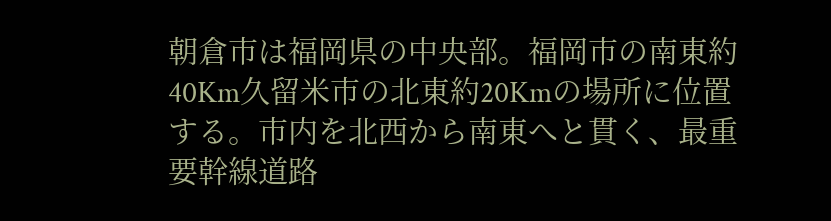朝倉市は福岡県の中央部。福岡市の南東約40Km久留米市の北東約20Kmの場所に位置する。市内を北西から南東へと貫く、最重要幹線道路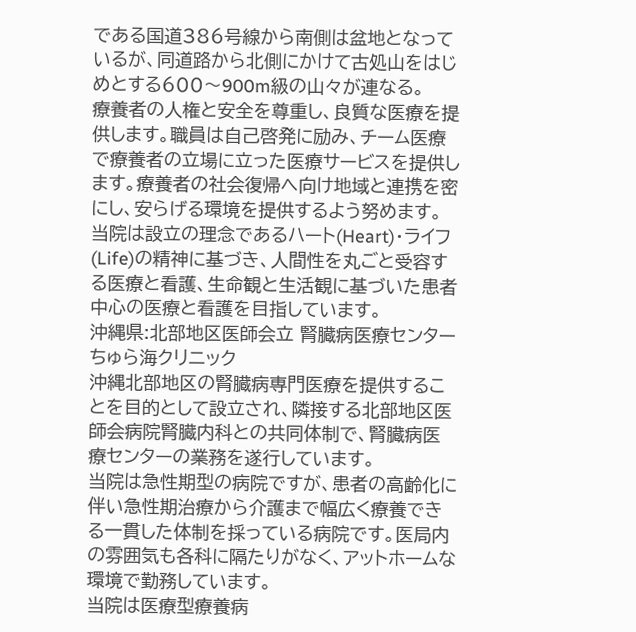である国道386号線から南側は盆地となっているが、同道路から北側にかけて古処山をはじめとする600〜900m級の山々が連なる。
療養者の人権と安全を尊重し、良質な医療を提供します。職員は自己啓発に励み、チーム医療で療養者の立場に立った医療サービスを提供します。療養者の社会復帰へ向け地域と連携を密にし、安らげる環境を提供するよう努めます。
当院は設立の理念であるハート(Heart)・ライフ(Life)の精神に基づき、人間性を丸ごと受容する医療と看護、生命観と生活観に基づいた患者中心の医療と看護を目指しています。
沖縄県:北部地区医師会立 腎臓病医療センター ちゅら海クリニック
沖縄北部地区の腎臓病専門医療を提供することを目的として設立され、隣接する北部地区医師会病院腎臓内科との共同体制で、腎臓病医療センターの業務を遂行しています。
当院は急性期型の病院ですが、患者の高齢化に伴い急性期治療から介護まで幅広く療養できる一貫した体制を採っている病院です。医局内の雰囲気も各科に隔たりがなく、アットホームな環境で勤務しています。
当院は医療型療養病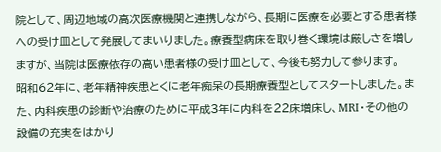院として、周辺地域の高次医療機関と連携しながら、長期に医療を必要とする患者様への受け皿として発展してまいりました。療養型病床を取り巻く環境は厳しさを増しますが、当院は医療依存の高い患者様の受け皿として、今後も努力して参ります。
昭和62年に、老年精神疾患とくに老年痴呆の長期療養型としてスタートしました。また、内科疾患の診断や治療のために平成3年に内科を22床増床し、MRI・その他の設備の充実をはかり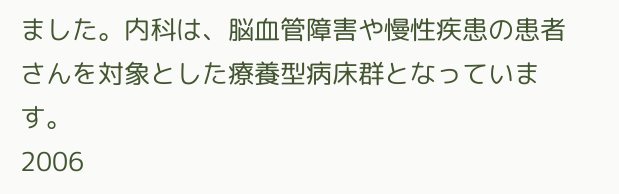ました。内科は、脳血管障害や慢性疾患の患者さんを対象とした療養型病床群となっています。
2006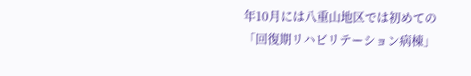年10月には八重山地区では初めての「回復期リハビリテーション病棟」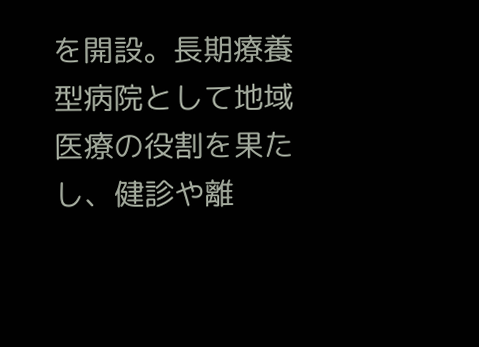を開設。長期療養型病院として地域医療の役割を果たし、健診や離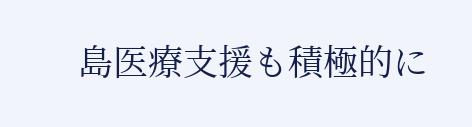島医療支援も積極的に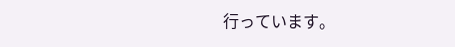行っています。